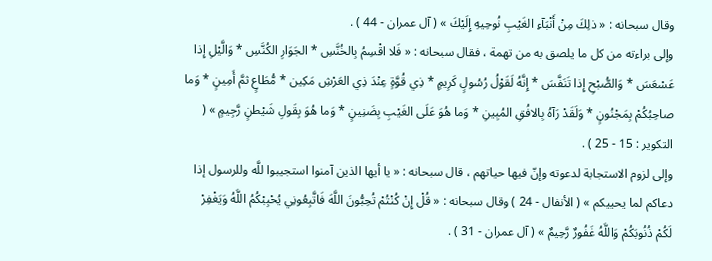وقال سبحانه : « ذلِكَ مِنْ أَنْبَآءِ الغَيْبِ نُوحِيهِ إِلَيْكَ » ( آل عمران - 44 ) .
وإلى براءته من كل ما يلصق به من تهمة ، فقال سبحانه : « فَلا اقْسِمُ بِالخُنَّسِ * الجَوَارِ الكُنَّسِ * وَالَّيْلِ إِذا عَسْعَسَ * وَالصُّبْحِ إِذا تَنَفَّسَ * إِنَّهُ لَقَوْلُ رُسُولٍ كَرِيمٍ * ذِي قُوَّةٍ عِنْدَ ذِي العَرْشِ مَكِين * مُّطَاعٍ ثمَّ أَمِينٍ * وَما صاحِبُكُمْ بِمَجْنُونٍ * وَلَقَدْ رَآهُ بِالافُقِ المُبِينِ * وَما هُوَ عَلَى الغَيْبِ بِضَنِينٍ * وَما هُوَ بِقَولِ شَيْطنٍ رَّجِيمٍ » ( التكوير : 15 - 25 ) .
وإلى لزوم الاستجابة لدعوته وإنّ فيها حياتهم ، قال سبحانه : « يا أيها الذين آمنوا استجيبوا للَّه وللرسول إذا دعاكم لما يحييكم » ( الأنفال - 24 ) وقال سبحانه : « قُلْ إِنْ كُنْتُمْ تُحِبُّونَ اللَّهَ فَاتَّبِعُونِي يُحْبِبْكُمُ اللَّهُ وَيَغْفِرْ لَكُمْ ذُنُوبَكُمْ وَاللَّهُ غَفُورٌ رَّحِيمٌ » ( آل عمران - 31 ) .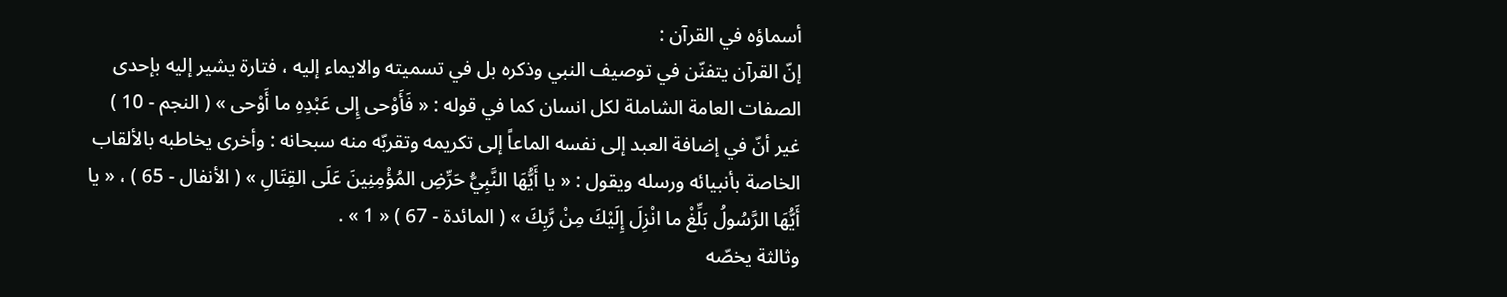أسماؤه في القرآن :
إنّ القرآن يتفنّن في توصيف النبي وذكره بل في تسميته والايماء إليه ، فتارة يشير إليه بإحدى الصفات العامة الشاملة لكل انسان كما في قوله : « فَأَوْحى إِلى عَبْدِهِ ما أَوْحى » ( النجم - 10 ) غير أنّ في إضافة العبد إلى نفسه الماعاً إلى تكريمه وتقربّه منه سبحانه : وأخرى يخاطبه بالألقاب الخاصة بأنبيائه ورسله ويقول : « يا أَيُّهَا النَّبِيُّ حَرِّضِ المُؤْمِنِينَ عَلَى القِتَالِ » ( الأنفال - 65 ) ، « يا أَيُّهَا الرَّسُولُ بَلِّغْ ما انْزِلَ إِلَيْكَ مِنْ رَّبِكَ » ( المائدة - 67 ) « 1 » .
وثالثة يخصّه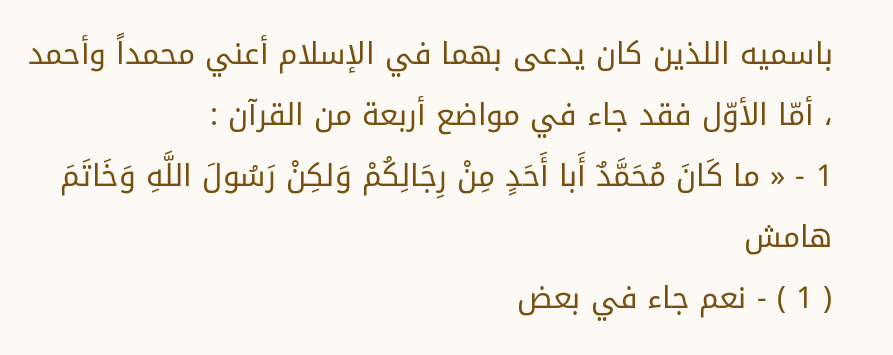باسميه اللذين كان يدعى بهما في الإسلام أعني محمداً وأحمد ، أمّا الأوّل فقد جاء في مواضع أربعة من القرآن :
1 - « ما كَانَ مُحَمَّدٌ أَبا أَحَدٍ مِنْ رِجَالِكُمْ وَلكِنْ رَسُولَ اللَّهِ وَخَاتَمَ
هامش
( 1 ) - نعم جاء في بعض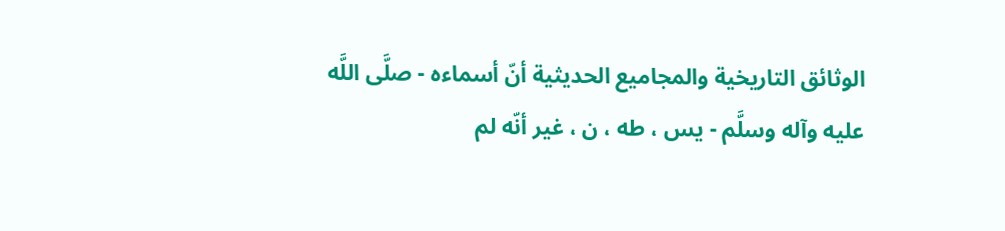الوثائق التاريخية والمجاميع الحديثية أنّ أسماءه - صلَّى اللَّه عليه وآله وسلَّم - يس ، طه ، ن ، غير أنّه لم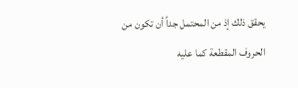يحقق ذلك إذ من المحتمل جداً أن تكون من الحروف المقطعة كما عليه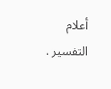أعلام التفسير .